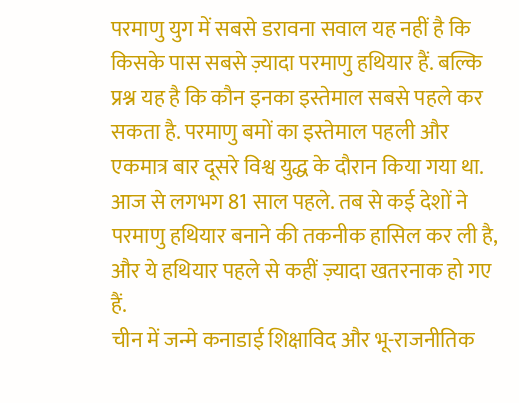परमाणु युग में सबसे डरावना सवाल यह नहीं है कि किसके पास सबसे ज़्यादा परमाणु हथियार हैं. बल्कि प्रश्न यह है कि कौन इनका इस्तेमाल सबसे पहले कर सकता है. परमाणु बमों का इस्तेमाल पहली और एकमात्र बार दूसरे विश्व युद्ध के दौरान किया गया था. आज से लगभग 81 साल पहले. तब से कई देशों ने परमाणु हथियार बनाने की तकनीक हासिल कर ली है, और ये हथियार पहले से कहीं ज़्यादा खतरनाक हो गए हैं.
चीन में जन्मे कनाडाई शिक्षाविद और भू-राजनीतिक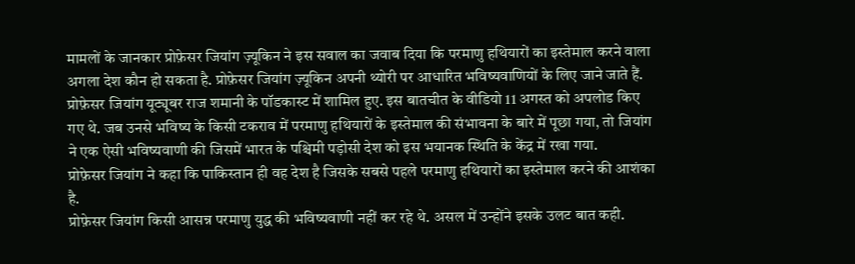मामलों के जानकार प्रोफ़ेसर जियांग ज़्यूकिन ने इस सवाल का जवाब दिया कि परमाणु हथियारों का इस्तेमाल करने वाला अगला देश कौन हो सकता है. प्रोफ़ेसर जियांग ज़्यूकिन अपनी थ्योरी पर आधारित भविष्यवाणियों के लिए जाने जाते हैं.
प्रोफ़ेसर जियांग यूट्यूबर राज शमानी के पॉडकास्ट में शामिल हुए. इस बातचीत के वीडियो 11 अगस्त को अपलोड किए गए थे. जब उनसे भविष्य के किसी टकराव में परमाणु हथियारों के इस्तेमाल की संभावना के बारे में पूछा गया, तो जियांग ने एक ऐसी भविष्यवाणी की जिसमें भारत के पश्चिमी पड़ोसी देश को इस भयानक स्थिति के केंद्र में रखा गया.
प्रोफ़ेसर जियांग ने कहा कि पाकिस्तान ही वह देश है जिसके सबसे पहले परमाणु हथियारों का इस्तेमाल करने की आशंका है.
प्रोफ़ेसर जियांग किसी आसन्न परमाणु युद्ध की भविष्यवाणी नहीं कर रहे थे. असल में उन्होंने इसके उलट बात कही.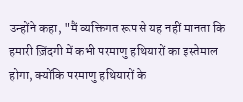उन्होंने कहा, "मैं व्यक्तिगत रूप से यह नहीं मानता कि हमारी ज़िंदगी में कभी परमाणु हथियारों का इस्तेमाल होगा, क्योंकि परमाणु हथियारों के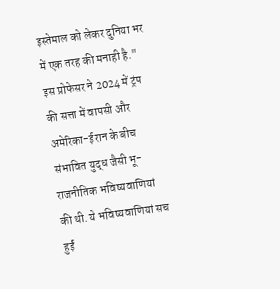इस्तेमाल को लेकर दुनिया भर में एक तरह की मनाही है."
इस प्रोफेसर ने 2024 में ट्रंप की सत्ता में वापसी और अमेरिका-ईरान के बीच संभावित युद्ध जैसी भू-राजनीतिक भविष्यवाणियां की थी. ये भविष्यवाणियां सच हुईं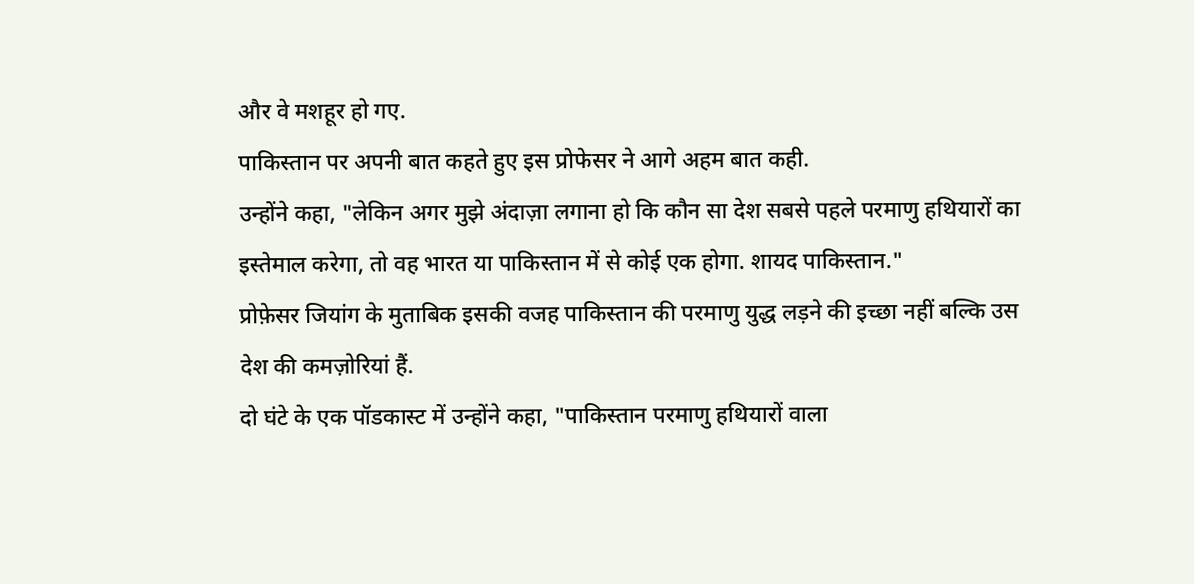और वे मशहूर हो गए.
पाकिस्तान पर अपनी बात कहते हुए इस प्रोफेसर ने आगे अहम बात कही.
उन्होंने कहा, "लेकिन अगर मुझे अंदाज़ा लगाना हो कि कौन सा देश सबसे पहले परमाणु हथियारों का इस्तेमाल करेगा, तो वह भारत या पाकिस्तान में से कोई एक होगा. शायद पाकिस्तान."
प्रोफ़ेसर जियांग के मुताबिक इसकी वजह पाकिस्तान की परमाणु युद्ध लड़ने की इच्छा नहीं बल्कि उस देश की कमज़ोरियां हैं.
दो घंटे के एक पॉडकास्ट में उन्होंने कहा, "पाकिस्तान परमाणु हथियारों वाला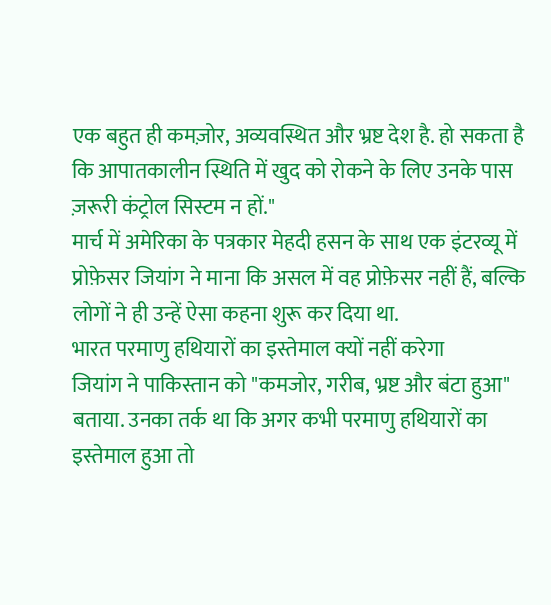एक बहुत ही कमज़ोर, अव्यवस्थित और भ्रष्ट देश है. हो सकता है कि आपातकालीन स्थिति में खुद को रोकने के लिए उनके पास ज़रूरी कंट्रोल सिस्टम न हों."
मार्च में अमेरिका के पत्रकार मेहदी हसन के साथ एक इंटरव्यू में प्रोफ़ेसर जियांग ने माना कि असल में वह प्रोफ़ेसर नहीं हैं, बल्कि लोगों ने ही उन्हें ऐसा कहना शुरू कर दिया था.
भारत परमाणु हथियारों का इस्तेमाल क्यों नहीं करेगा
जियांग ने पाकिस्तान को "कमजोर, गरीब, भ्रष्ट और बंटा हुआ" बताया. उनका तर्क था कि अगर कभी परमाणु हथियारों का इस्तेमाल हुआ तो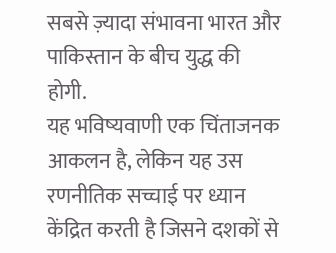सबसे ज़्यादा संभावना भारत और पाकिस्तान के बीच युद्ध की होगी.
यह भविष्यवाणी एक चिंताजनक आकलन है, लेकिन यह उस रणनीतिक सच्चाई पर ध्यान केंद्रित करती है जिसने दशकों से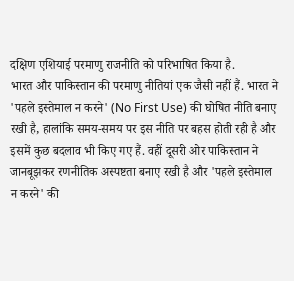दक्षिण एशियाई परमाणु राजनीति को परिभाषित किया है.
भारत और पाकिस्तान की परमाणु नीतियां एक जैसी नहीं हैं. भारत ने 'पहले इस्तेमाल न करने' (No First Use) की घोषित नीति बनाए रखी है, हालांकि समय-समय पर इस नीति पर बहस होती रही है और इसमें कुछ बदलाव भी किए गए हैं. वहीं दूसरी ओर पाकिस्तान ने जानबूझकर रणनीतिक अस्पष्टता बनाए रखी है और 'पहले इस्तेमाल न करने' की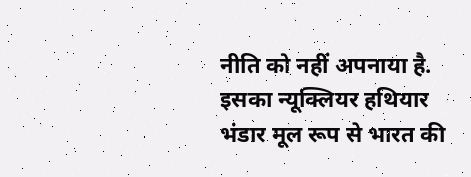नीति को नहीं अपनाया है.
इसका न्यूक्लियर हथियार भंडार मूल रूप से भारत की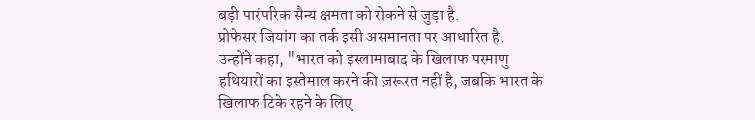बड़ी पारंपरिक सैन्य क्षमता को रोकने से जुड़ा है.
प्रोफेसर जियांग का तर्क इसी असमानता पर आधारित है.
उन्होंने कहा, "भारत को इस्लामाबाद के खिलाफ परमाणु हथियारों का इस्तेमाल करने की ज़रूरत नहीं है, जबकि भारत के खिलाफ टिके रहने के लिए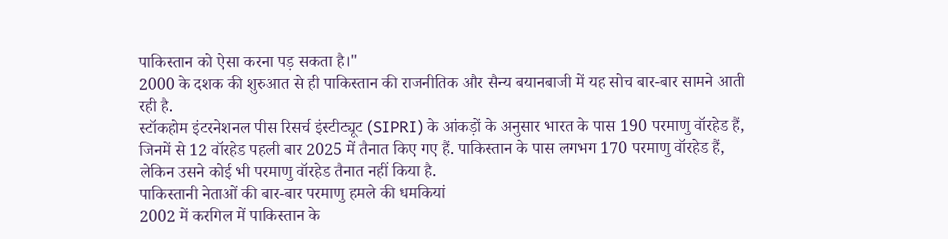पाकिस्तान को ऐसा करना पड़ सकता है।"
2000 के दशक की शुरुआत से ही पाकिस्तान की राजनीतिक और सैन्य बयानबाजी में यह सोच बार-बार सामने आती रही है.
स्टॉकहोम इंटरनेशनल पीस रिसर्च इंस्टीट्यूट (SIPRI) के आंकड़ों के अनुसार भारत के पास 190 परमाणु वॉरहेड हैं, जिनमें से 12 वॉरहेड पहली बार 2025 में तैनात किए गए हैं. पाकिस्तान के पास लगभग 170 परमाणु वॉरहेड हैं, लेकिन उसने कोई भी परमाणु वॉरहेड तैनात नहीं किया है.
पाकिस्तानी नेताओं की बार-बार परमाणु हमले की धमकियां
2002 में करगिल में पाकिस्तान के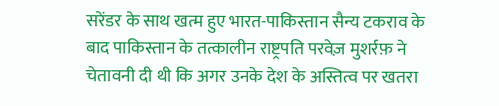सरेंडर के साथ खत्म हुए भारत-पाकिस्तान सैन्य टकराव के बाद पाकिस्तान के तत्कालीन राष्ट्रपति परवेज़ मुशर्रफ़ ने चेतावनी दी थी कि अगर उनके देश के अस्तित्व पर खतरा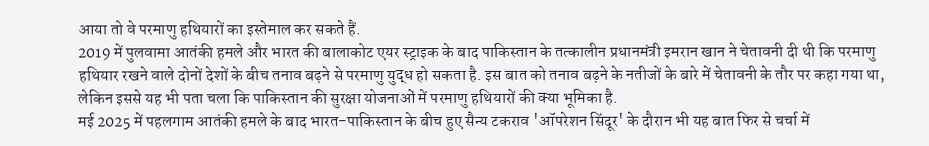आया तो वे परमाणु हथियारों का इस्तेमाल कर सकते हैं.
2019 में पुलवामा आतंकी हमले और भारत की बालाकोट एयर स्ट्राइक के बाद पाकिस्तान के तत्कालीन प्रधानमंत्री इमरान खान ने चेतावनी दी थी कि परमाणु हथियार रखने वाले दोनों देशों के बीच तनाव बढ़ने से परमाणु युद्ध हो सकता है. इस बात को तनाव बढ़ने के नतीजों के बारे में चेतावनी के तौर पर कहा गया था, लेकिन इससे यह भी पता चला कि पाकिस्तान की सुरक्षा योजनाओं में परमाणु हथियारों की क्या भूमिका है.
मई 2025 में पहलगाम आतंकी हमले के बाद भारत-पाकिस्तान के बीच हुए सैन्य टकराव 'ऑपरेशन सिंदूर' के दौरान भी यह बात फिर से चर्चा में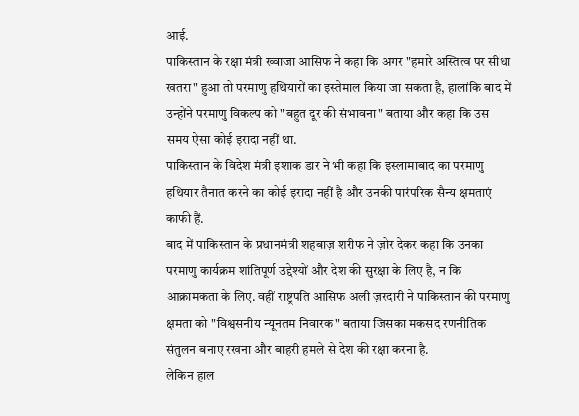आई.
पाकिस्तान के रक्षा मंत्री ख्वाजा आसिफ ने कहा कि अगर "हमारे अस्तित्व पर सीधा खतरा" हुआ तो परमाणु हथियारों का इस्तेमाल किया जा सकता है, हालांकि बाद में उन्होंने परमाणु विकल्प को "बहुत दूर की संभावना" बताया और कहा कि उस समय ऐसा कोई इरादा नहीं था.
पाकिस्तान के विदेश मंत्री इशाक डार ने भी कहा कि इस्लामाबाद का परमाणु हथियार तैनात करने का कोई इरादा नहीं है और उनकी पारंपरिक सैन्य क्षमताएं काफी हैं.
बाद में पाकिस्तान के प्रधानमंत्री शहबाज़ शरीफ ने ज़ोर देकर कहा कि उनका परमाणु कार्यक्रम शांतिपूर्ण उद्देश्यों और देश की सुरक्षा के लिए है, न कि आक्रामकता के लिए. वहीं राष्ट्रपति आसिफ अली ज़रदारी ने पाकिस्तान की परमाणु क्षमता को "विश्वसनीय न्यूनतम निवारक" बताया जिसका मकसद रणनीतिक संतुलन बनाए रखना और बाहरी हमले से देश की रक्षा करना है.
लेकिन हाल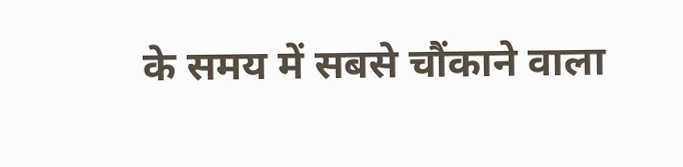के समय में सबसे चौंकाने वाला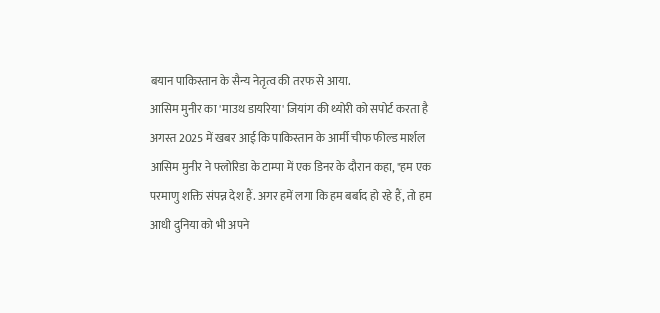बयान पाकिस्तान के सैन्य नेतृत्व की तरफ से आया.
आसिम मुनीर का 'माउथ डायरिया' जियांग की थ्योरी को सपोर्ट करता है
अगस्त 2025 में खबर आई कि पाकिस्तान के आर्मी चीफ फील्ड मार्शल आसिम मुनीर ने फ्लोरिडा के टाम्पा में एक डिनर के दौरान कहा, "हम एक परमाणु शक्ति संपन्न देश हैं. अगर हमें लगा कि हम बर्बाद हो रहे हैं, तो हम आधी दुनिया को भी अपने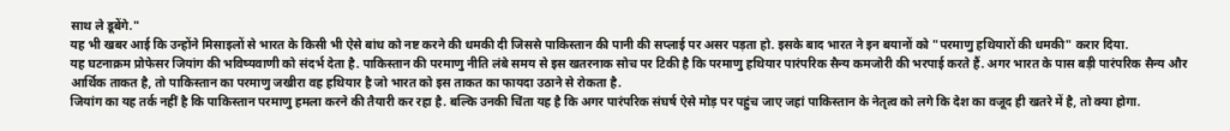साथ ले डूबेंगे."
यह भी खबर आई कि उन्होंने मिसाइलों से भारत के किसी भी ऐसे बांध को नष्ट करने की धमकी दी जिससे पाकिस्तान की पानी की सप्लाई पर असर पड़ता हो. इसके बाद भारत ने इन बयानों को "परमाणु हथियारों की धमकी" करार दिया.
यह घटनाक्रम प्रोफेसर जियांग की भविष्यवाणी को संदर्भ देता है. पाकिस्तान की परमाणु नीति लंबे समय से इस खतरनाक सोच पर टिकी है कि परमाणु हथियार पारंपरिक सैन्य कमजोरी की भरपाई करते हैं. अगर भारत के पास बड़ी पारंपरिक सैन्य और आर्थिक ताकत है, तो पाकिस्तान का परमाणु जखीरा वह हथियार है जो भारत को इस ताकत का फायदा उठाने से रोकता है.
जियांग का यह तर्क नहीं है कि पाकिस्तान परमाणु हमला करने की तैयारी कर रहा है. बल्कि उनकी चिंता यह है कि अगर पारंपरिक संघर्ष ऐसे मोड़ पर पहुंच जाए जहां पाकिस्तान के नेतृत्व को लगे कि देश का वजूद ही खतरे में है, तो क्या होगा.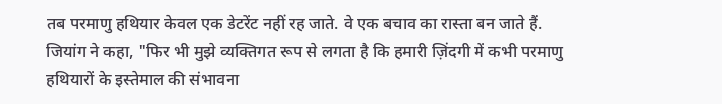तब परमाणु हथियार केवल एक डेटरेंट नहीं रह जाते. वे एक बचाव का रास्ता बन जाते हैं.
जियांग ने कहा, "फिर भी मुझे व्यक्तिगत रूप से लगता है कि हमारी ज़िंदगी में कभी परमाणु हथियारों के इस्तेमाल की संभावना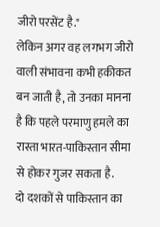जीरो परसेंट है."
लेकिन अगर वह लगभग जीरो वाली संभावना कभी हकीकत बन जाती है, तो उनका मानना है कि पहले परमाणु हमले का रास्ता भारत-पाकिस्तान सीमा से होकर गुजर सकता है.
दो दशकों से पाकिस्तान का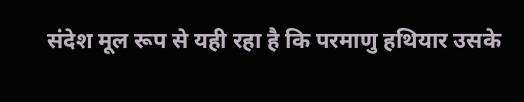संदेश मूल रूप से यही रहा है कि परमाणु हथियार उसके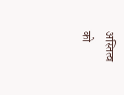अस्तित्व को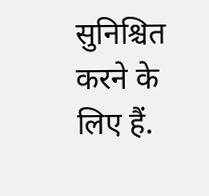सुनिश्चित करने के लिए हैं.